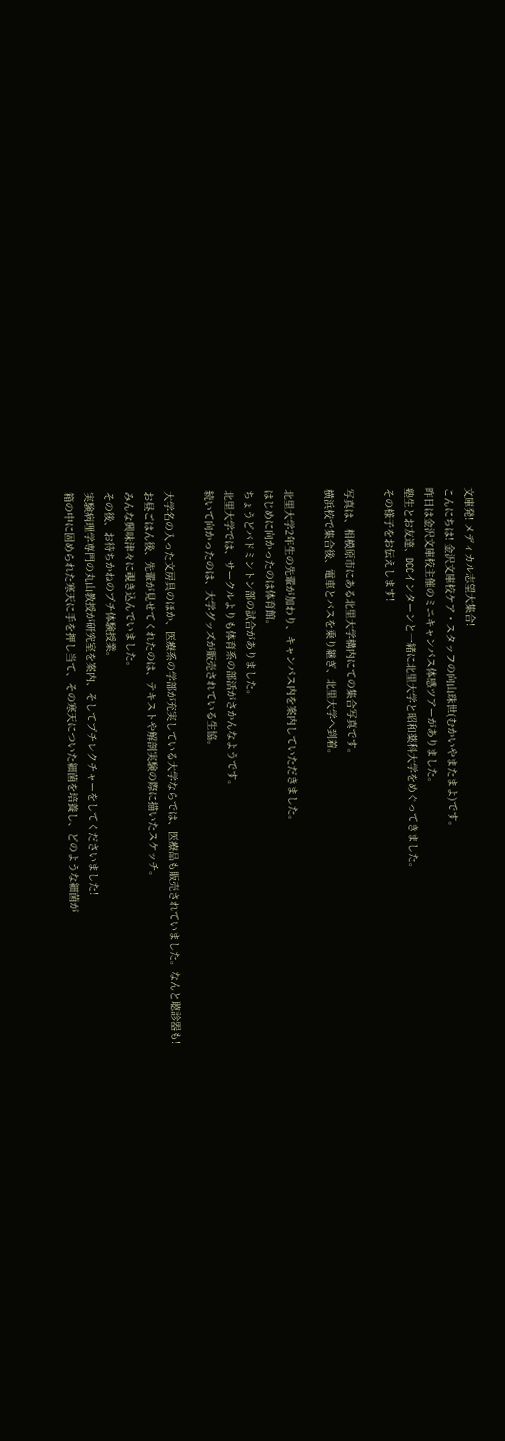文庫発! メディカル志望大集合!
こんにちは! 金沢文庫校ケア・スタッフの向山珠世(むかいやまたまよ)です。
昨日は金沢文庫校主催のミニキャンパス体感ツアーがありました。
塾生とお友達、DCCインターンと一緒に北里大学と昭和薬科大学をめぐってきました。
その様子をお伝えします!

写真は、相模原市にある北里大学構内にての集合写真です。
横浜校で集合後、電車とバスを乗り継ぎ、北里大学へ到着。

北里大学2年生の先輩が加わり、キャンパス内を案内していただきました。
はじめに向かったのは体育館。
ちょうどバドミントン部の試合がありました。
北里大学では、サークルよりも体育系の部活がさかんなようです。
続いて向かったのは、大学グッズが販売されている生協。

大学名の入った文房具のほか、医療系の学部が充実している大学ならでは、医療品も販売されていました。なんと聴診器も!
お昼ごはん後、先輩が見せてくれたのは、テキストや解剖実験の際に描いたスケッチ。
みんな興味津々に覗き込んでいました。
その後、お待ちかねのプチ体験授業。
実験病理学専門の丸山教授が研究室を案内、そしてプチレクチャーをしてくださいました!
箱の中に固められた寒天に手を押し当て、その寒天についた細菌を培養し、どのような細菌が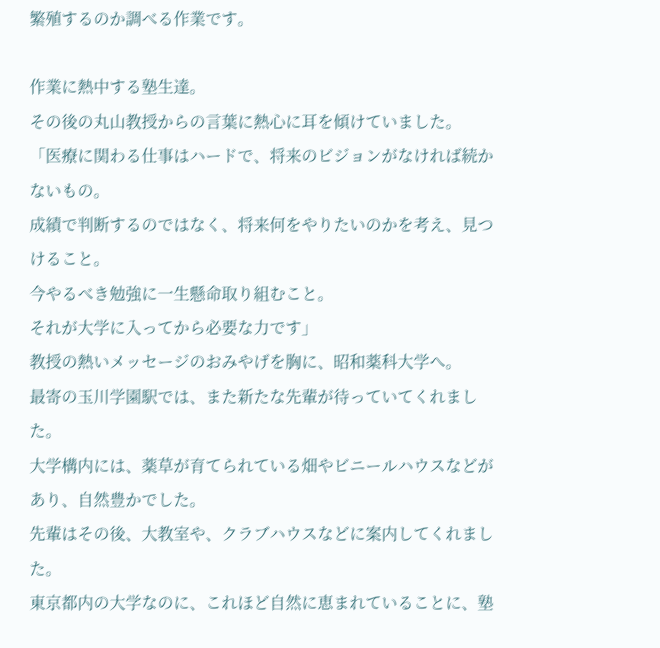繁殖するのか調べる作業です。

作業に熱中する塾生達。
その後の丸山教授からの言葉に熱心に耳を傾けていました。
「医療に関わる仕事はハードで、将来のビジョンがなければ続かないもの。
成績で判断するのではなく、将来何をやりたいのかを考え、見つけること。
今やるべき勉強に一生懸命取り組むこと。
それが大学に入ってから必要な力です」
教授の熱いメッセージのおみやげを胸に、昭和薬科大学へ。
最寄の玉川学園駅では、また新たな先輩が待っていてくれました。
大学構内には、薬草が育てられている畑やビニールハウスなどがあり、自然豊かでした。
先輩はその後、大教室や、クラブハウスなどに案内してくれました。
東京都内の大学なのに、これほど自然に恵まれていることに、塾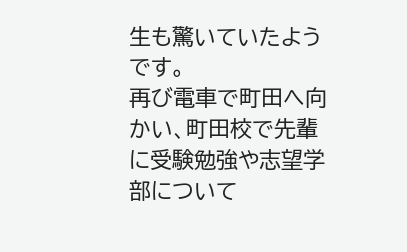生も驚いていたようです。
再び電車で町田へ向かい、町田校で先輩に受験勉強や志望学部について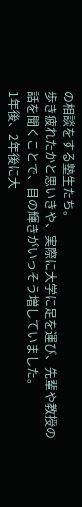の相談をする塾生たち。
歩き疲れたかと思いきや、実際に大学に足を運び、先輩や教授の話を聞くことで、目の輝きがいっそう増していました。
1年後、2年後に大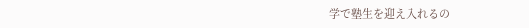学で塾生を迎え入れるの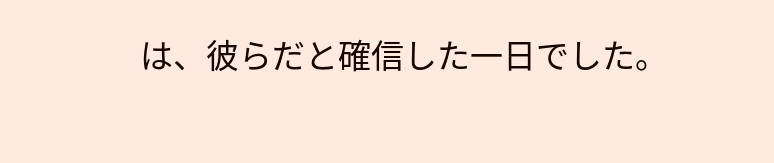は、彼らだと確信した一日でした。